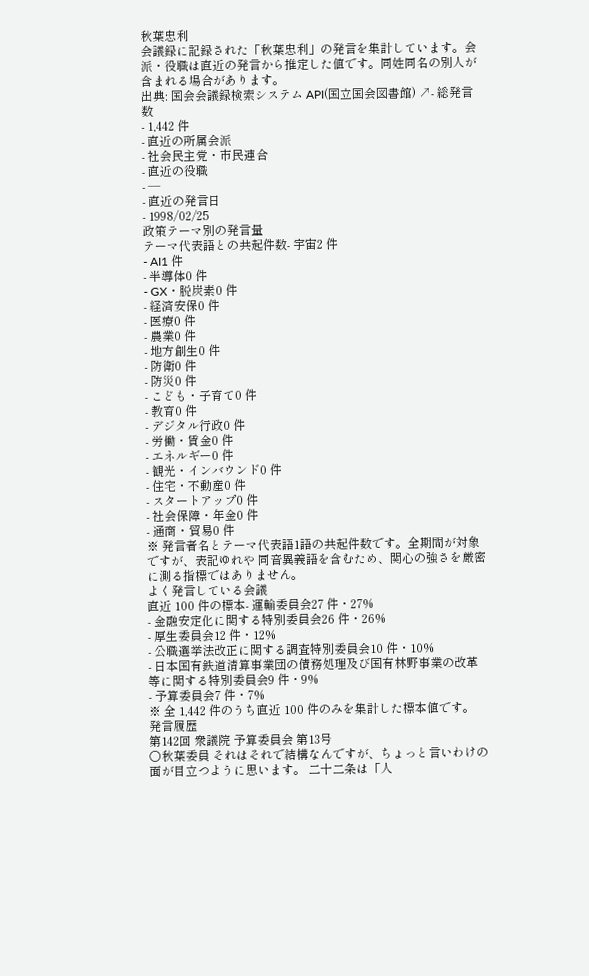秋葉忠利
会議録に記録された「秋葉忠利」の発言を集計しています。会派・役職は直近の発言から推定した値です。同姓同名の別人が含まれる場合があります。
出典: 国会会議録検索システム API(国立国会図書館) ↗- 総発言数
- 1,442 件
- 直近の所属会派
- 社会民主党・市民連合
- 直近の役職
- —
- 直近の発言日
- 1998/02/25
政策テーマ別の発言量
テーマ代表語との共起件数- 宇宙2 件
- AI1 件
- 半導体0 件
- GX・脱炭素0 件
- 経済安保0 件
- 医療0 件
- 農業0 件
- 地方創生0 件
- 防衛0 件
- 防災0 件
- こども・子育て0 件
- 教育0 件
- デジタル行政0 件
- 労働・賃金0 件
- エネルギー0 件
- 観光・インバウンド0 件
- 住宅・不動産0 件
- スタートアップ0 件
- 社会保障・年金0 件
- 通商・貿易0 件
※ 発言者名とテーマ代表語1語の共起件数です。全期間が対象ですが、表記ゆれや 同音異義語を含むため、関心の強さを厳密に測る指標ではありません。
よく発言している会議
直近 100 件の標本- 運輸委員会27 件・27%
- 金融安定化に関する特別委員会26 件・26%
- 厚生委員会12 件・12%
- 公職選挙法改正に関する調査特別委員会10 件・10%
- 日本国有鉄道清算事業団の債務処理及び国有林野事業の改革等に関する特別委員会9 件・9%
- 予算委員会7 件・7%
※ 全 1,442 件のうち直近 100 件のみを集計した標本値です。
発言履歴
第142回 衆議院 予算委員会 第13号
○秋葉委員 それはそれで結構なんですが、ちょっと言いわけの面が目立つように思います。 二十二条は「人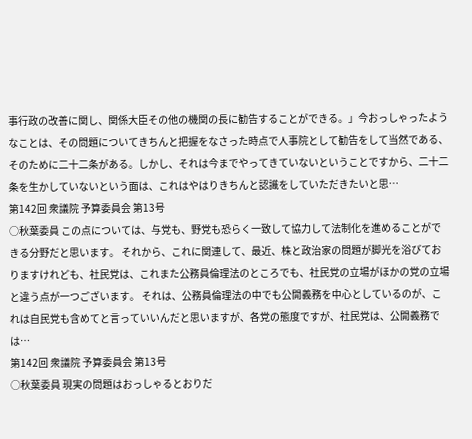事行政の改善に関し、関係大臣その他の機関の長に勧告することができる。」今おっしゃったようなことは、その問題についてきちんと把握をなさった時点で人事院として勧告をして当然である、そのために二十二条がある。しかし、それは今までやってきていないということですから、二十二条を生かしていないという面は、これはやはりきちんと認識をしていただきたいと思…
第142回 衆議院 予算委員会 第13号
○秋葉委員 この点については、与党も、野党も恐らく一致して協力して法制化を進めることができる分野だと思います。 それから、これに関連して、最近、株と政治家の問題が脚光を浴びておりますけれども、社民党は、これまた公務員倫理法のところでも、社民党の立場がほかの党の立場と違う点が一つございます。 それは、公務員倫理法の中でも公開義務を中心としているのが、これは自民党も含めてと言っていいんだと思いますが、各党の態度ですが、社民党は、公開義務では…
第142回 衆議院 予算委員会 第13号
○秋葉委員 現実の問題はおっしゃるとおりだ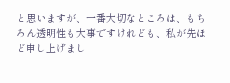と思いますが、一番大切なところは、もちろん透明性も大事ですけれども、私が先ほど申し上げまし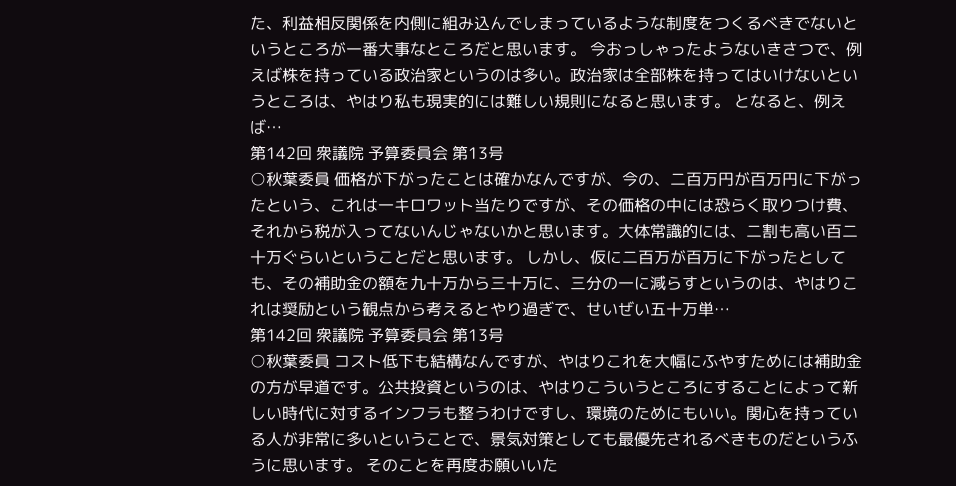た、利益相反関係を内側に組み込んでしまっているような制度をつくるべきでないというところが一番大事なところだと思います。 今おっしゃったようないきさつで、例えば株を持っている政治家というのは多い。政治家は全部株を持ってはいけないというところは、やはり私も現実的には難しい規則になると思います。 となると、例えば…
第142回 衆議院 予算委員会 第13号
○秋葉委員 価格が下がったことは確かなんですが、今の、二百万円が百万円に下がったという、これは一キロワット当たりですが、その価格の中には恐らく取りつけ費、それから税が入ってないんじゃないかと思います。大体常識的には、二割も高い百二十万ぐらいということだと思います。 しかし、仮に二百万が百万に下がったとしても、その補助金の額を九十万から三十万に、三分の一に減らすというのは、やはりこれは奨励という観点から考えるとやり過ぎで、せいぜい五十万単…
第142回 衆議院 予算委員会 第13号
○秋葉委員 コスト低下も結構なんですが、やはりこれを大幅にふやすためには補助金の方が早道です。公共投資というのは、やはりこういうところにすることによって新しい時代に対するインフラも整うわけですし、環境のためにもいい。関心を持っている人が非常に多いということで、景気対策としても最優先されるべきものだというふうに思います。 そのことを再度お願いいた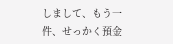しまして、もう一件、せっかく預金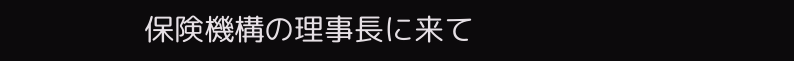保険機構の理事長に来て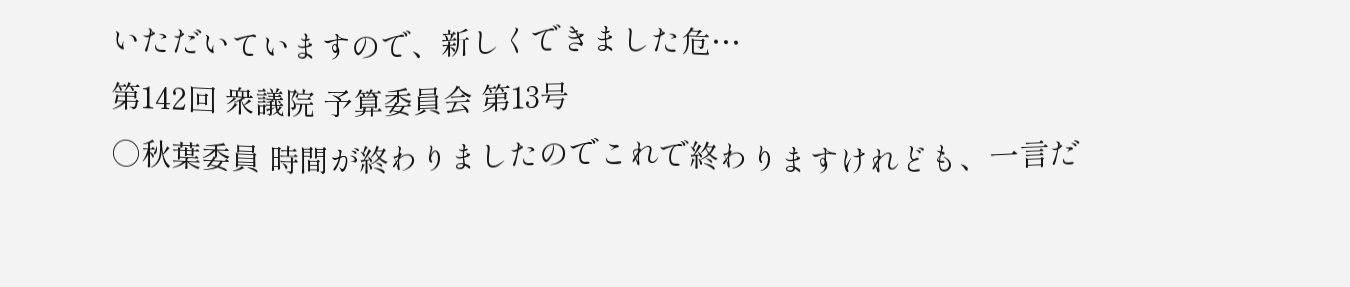いただいていますので、新しくできました危…
第142回 衆議院 予算委員会 第13号
○秋葉委員 時間が終わりましたのでこれで終わりますけれども、一言だ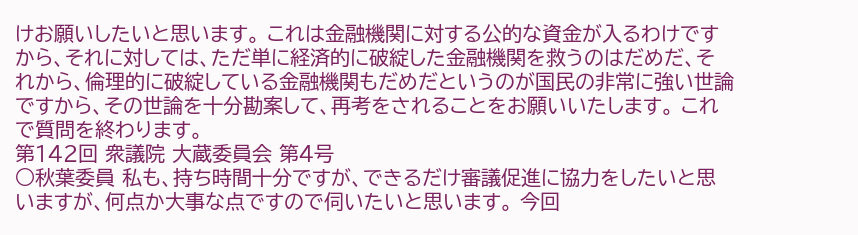けお願いしたいと思います。 これは金融機関に対する公的な資金が入るわけですから、それに対しては、ただ単に経済的に破綻した金融機関を救うのはだめだ、それから、倫理的に破綻している金融機関もだめだというのが国民の非常に強い世論ですから、その世論を十分勘案して、再考をされることをお願いいたします。 これで質問を終わります。
第142回 衆議院 大蔵委員会 第4号
○秋葉委員 私も、持ち時間十分ですが、できるだけ審議促進に協力をしたいと思いますが、何点か大事な点ですので伺いたいと思います。 今回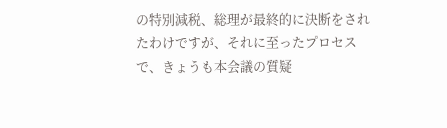の特別減税、総理が最終的に決断をされたわけですが、それに至ったプロセスで、きょうも本会議の質疑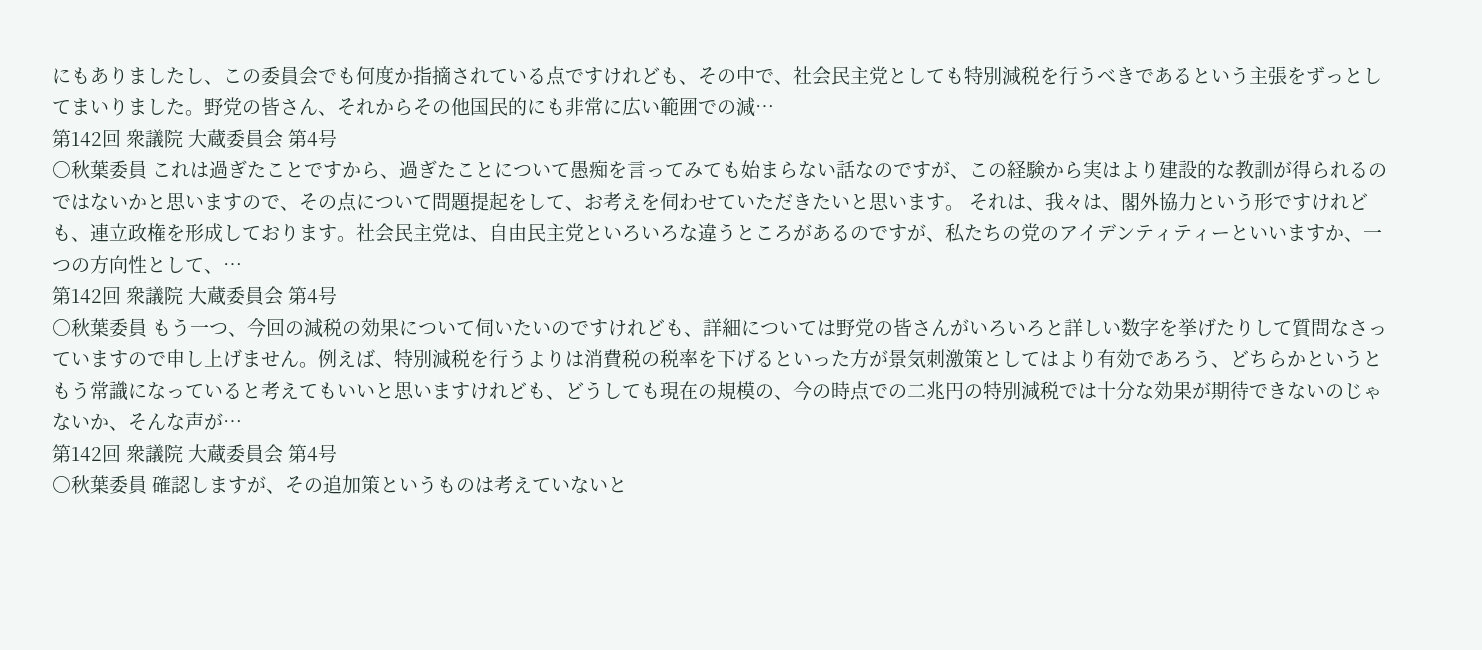にもありましたし、この委員会でも何度か指摘されている点ですけれども、その中で、社会民主党としても特別減税を行うべきであるという主張をずっとしてまいりました。野党の皆さん、それからその他国民的にも非常に広い範囲での減…
第142回 衆議院 大蔵委員会 第4号
○秋葉委員 これは過ぎたことですから、過ぎたことについて愚痴を言ってみても始まらない話なのですが、この経験から実はより建設的な教訓が得られるのではないかと思いますので、その点について問題提起をして、お考えを伺わせていただきたいと思います。 それは、我々は、閣外協力という形ですけれども、連立政権を形成しております。社会民主党は、自由民主党といろいろな違うところがあるのですが、私たちの党のアイデンティティーといいますか、一つの方向性として、…
第142回 衆議院 大蔵委員会 第4号
○秋葉委員 もう一つ、今回の減税の効果について伺いたいのですけれども、詳細については野党の皆さんがいろいろと詳しい数字を挙げたりして質問なさっていますので申し上げません。例えば、特別減税を行うよりは消費税の税率を下げるといった方が景気刺激策としてはより有効であろう、どちらかというともう常識になっていると考えてもいいと思いますけれども、どうしても現在の規模の、今の時点での二兆円の特別減税では十分な効果が期待できないのじゃないか、そんな声が…
第142回 衆議院 大蔵委員会 第4号
○秋葉委員 確認しますが、その追加策というものは考えていないと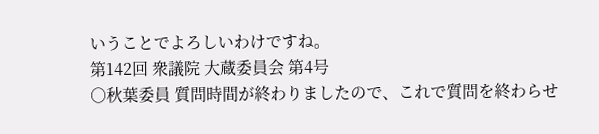いうことでよろしいわけですね。
第142回 衆議院 大蔵委員会 第4号
○秋葉委員 質問時間が終わりましたので、これで質問を終わらせ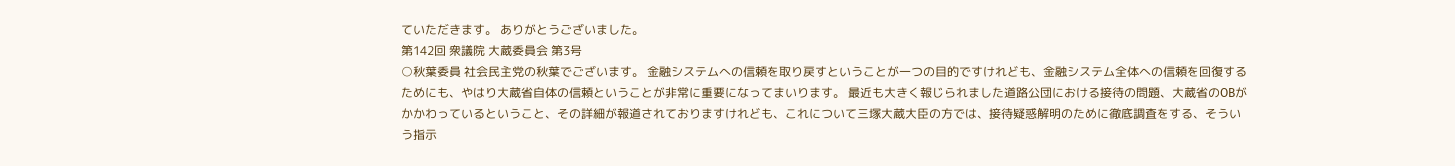ていただきます。 ありがとうございました。
第142回 衆議院 大蔵委員会 第3号
○秋葉委員 社会民主党の秋葉でございます。 金融システムへの信頼を取り戻すということが一つの目的ですけれども、金融システム全体への信頼を回復するためにも、やはり大蔵省自体の信頼ということが非常に重要になってまいります。 最近も大きく報じられました道路公団における接待の問題、大蔵省のOBがかかわっているということ、その詳細が報道されておりますけれども、これについて三塚大蔵大臣の方では、接待疑惑解明のために徹底調査をする、そういう指示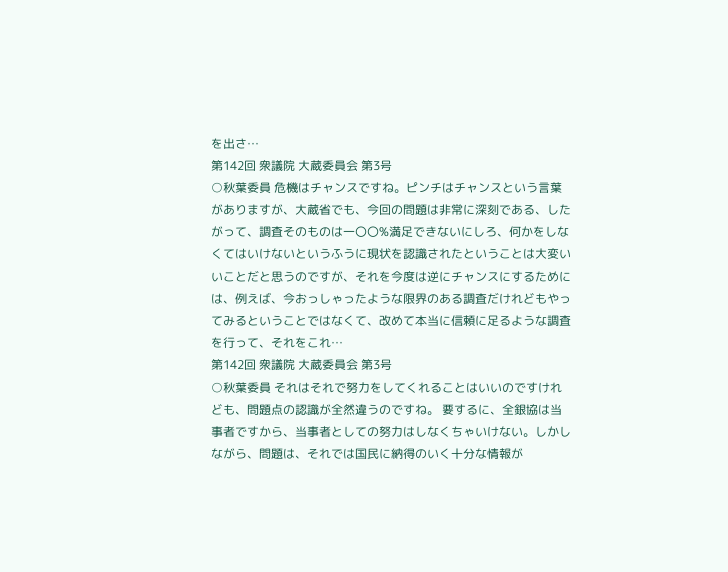を出さ…
第142回 衆議院 大蔵委員会 第3号
○秋葉委員 危機はチャンスですね。ピンチはチャンスという言葉がありますが、大蔵省でも、今回の問題は非常に深刻である、したがって、調査そのものは一〇〇%満足できないにしろ、何かをしなくてはいけないというふうに現状を認識されたということは大変いいことだと思うのですが、それを今度は逆にチャンスにするためには、例えば、今おっしゃったような限界のある調査だけれどもやってみるということではなくて、改めて本当に信頼に足るような調査を行って、それをこれ…
第142回 衆議院 大蔵委員会 第3号
○秋葉委員 それはそれで努力をしてくれることはいいのですけれども、問題点の認識が全然違うのですね。 要するに、全銀協は当事者ですから、当事者としての努力はしなくちゃいけない。しかしながら、問題は、それでは国民に納得のいく十分な情報が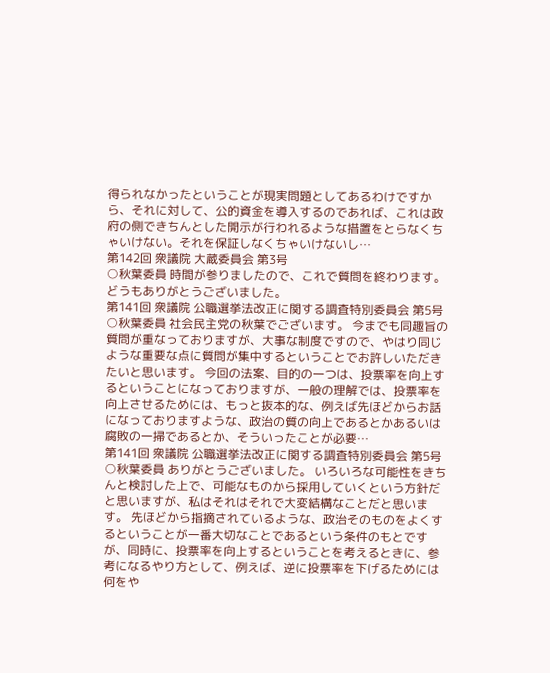得られなかったということが現実問題としてあるわけですから、それに対して、公的資金を導入するのであれば、これは政府の側できちんとした開示が行われるような措置をとらなくちゃいけない。それを保証しなくちゃいけないし…
第142回 衆議院 大蔵委員会 第3号
○秋葉委員 時間が参りましたので、これで質問を終わります。どうもありがとうございました。
第141回 衆議院 公職選挙法改正に関する調査特別委員会 第5号
○秋葉委員 社会民主党の秋葉でございます。 今までも同趣旨の質問が重なっておりますが、大事な制度ですので、やはり同じような重要な点に質問が集中するということでお許しいただきたいと思います。 今回の法案、目的の一つは、投票率を向上するということになっておりますが、一般の理解では、投票率を向上させるためには、もっと抜本的な、例えば先ほどからお話になっておりますような、政治の質の向上であるとかあるいは腐敗の一掃であるとか、そういったことが必要…
第141回 衆議院 公職選挙法改正に関する調査特別委員会 第5号
○秋葉委員 ありがとうございました。 いろいろな可能性をきちんと検討した上で、可能なものから採用していくという方針だと思いますが、私はそれはそれで大変結構なことだと思います。 先ほどから指摘されているような、政治そのものをよくするということが一番大切なことであるという条件のもとですが、同時に、投票率を向上するということを考えるときに、参考になるやり方として、例えば、逆に投票率を下げるためには何をや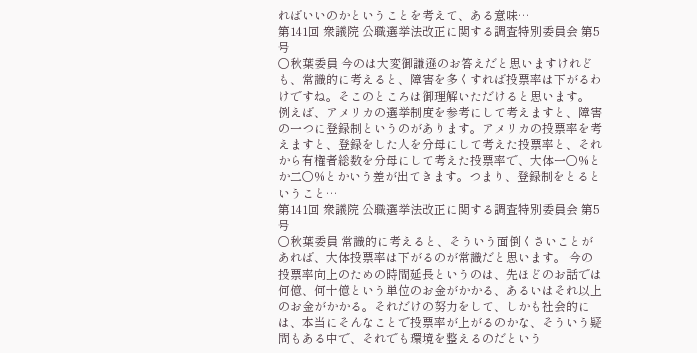ればいいのかということを考えて、ある意味…
第141回 衆議院 公職選挙法改正に関する調査特別委員会 第5号
○秋葉委員 今のは大変御謙遜のお答えだと思いますけれども、常識的に考えると、障害を多くすれば投票率は下がるわけですね。そこのところは御理解いただけると思います。 例えば、アメリカの選挙制度を参考にして考えますと、障害の一つに登録制というのがあります。アメリカの投票率を考えますと、登録をした人を分母にして考えた投票率と、それから有権者総数を分母にして考えた投票率で、大体一〇%とか二〇%とかいう差が出てきます。つまり、登録制をとるということ…
第141回 衆議院 公職選挙法改正に関する調査特別委員会 第5号
○秋葉委員 常識的に考えると、そういう面倒くさいことがあれば、大体投票率は下がるのが常識だと思います。 今の投票率向上のための時間延長というのは、先ほどのお話では何億、何十億という単位のお金がかかる、あるいはそれ以上のお金がかかる。それだけの努力をして、しかも社会的には、本当にそんなことで投票率が上がるのかな、そういう疑問もある中で、それでも環境を整えるのだという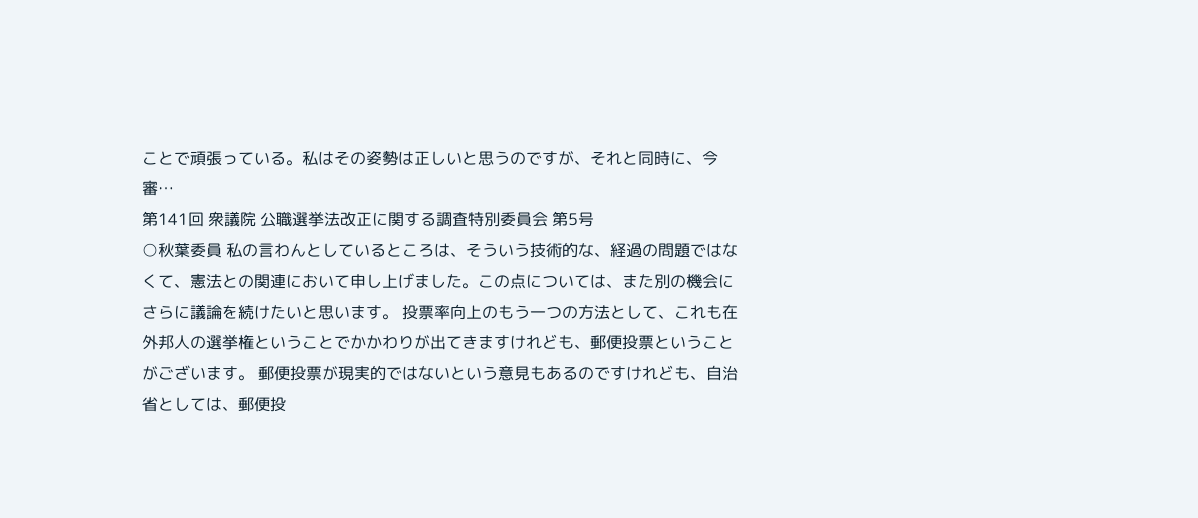ことで頑張っている。私はその姿勢は正しいと思うのですが、それと同時に、今審…
第141回 衆議院 公職選挙法改正に関する調査特別委員会 第5号
○秋葉委員 私の言わんとしているところは、そういう技術的な、経過の問題ではなくて、憲法との関連において申し上げました。この点については、また別の機会にさらに議論を続けたいと思います。 投票率向上のもう一つの方法として、これも在外邦人の選挙権ということでかかわりが出てきますけれども、郵便投票ということがございます。 郵便投票が現実的ではないという意見もあるのですけれども、自治省としては、郵便投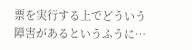票を実行する上でどういう障害があるというふうに…